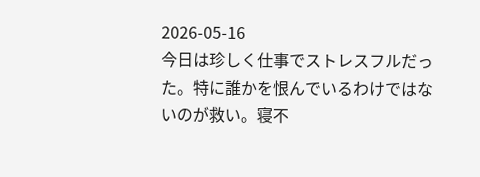2026-05-16
今日は珍しく仕事でストレスフルだった。特に誰かを恨んでいるわけではないのが救い。寝不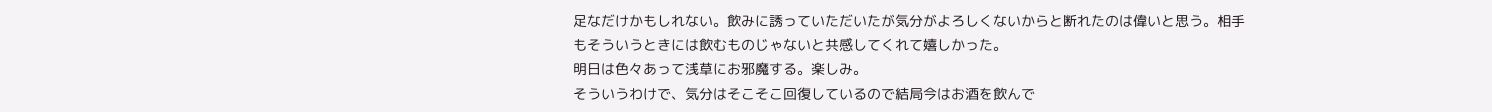足なだけかもしれない。飲みに誘っていただいたが気分がよろしくないからと断れたのは偉いと思う。相手もそういうときには飲むものじゃないと共感してくれて嬉しかった。
明日は色々あって浅草にお邪魔する。楽しみ。
そういうわけで、気分はそこそこ回復しているので結局今はお酒を飲んで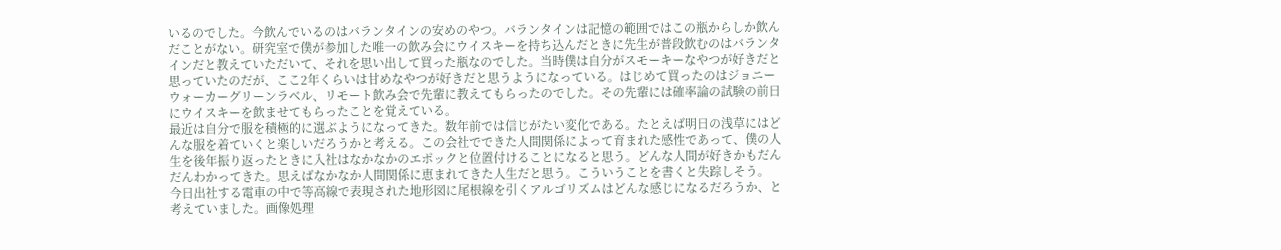いるのでした。今飲んでいるのはバランタインの安めのやつ。バランタインは記憶の範囲ではこの瓶からしか飲んだことがない。研究室で僕が参加した唯一の飲み会にウイスキーを持ち込んだときに先生が普段飲むのはバランタインだと教えていただいて、それを思い出して買った瓶なのでした。当時僕は自分がスモーキーなやつが好きだと思っていたのだが、ここ2年くらいは甘めなやつが好きだと思うようになっている。はじめて買ったのはジョニーウォーカーグリーンラベル、リモート飲み会で先輩に教えてもらったのでした。その先輩には確率論の試験の前日にウイスキーを飲ませてもらったことを覚えている。
最近は自分で服を積極的に選ぶようになってきた。数年前では信じがたい変化である。たとえば明日の浅草にはどんな服を着ていくと楽しいだろうかと考える。この会社でできた人間関係によって育まれた感性であって、僕の人生を後年振り返ったときに入社はなかなかのエポックと位置付けることになると思う。どんな人間が好きかもだんだんわかってきた。思えばなかなか人間関係に恵まれてきた人生だと思う。こういうことを書くと失踪しそう。
今日出社する電車の中で等高線で表現された地形図に尾根線を引くアルゴリズムはどんな感じになるだろうか、と考えていました。画像処理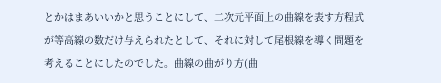とかはまあいいかと思うことにして、二次元平面上の曲線を表す方程式が等高線の数だけ与えられたとして、それに対して尾根線を導く問題を考えることにしたのでした。曲線の曲がり方(曲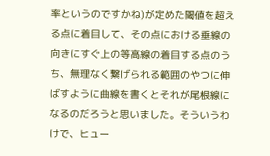率というのですかね)が定めた閾値を超える点に着目して、その点における垂線の向きにすぐ上の等高線の着目する点のうち、無理なく繋げられる範囲のやつに伸ばすように曲線を書くとそれが尾根線になるのだろうと思いました。そういうわけで、ヒュー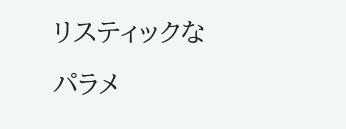リスティックなパラメ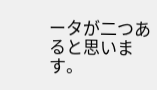ータが二つあると思います。